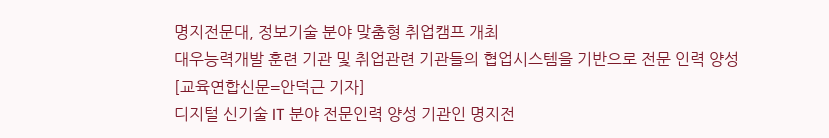명지전문대, 정보기술 분야 맞춤형 취업캠프 개최
대우능력개발 훈련 기관 및 취업관련 기관들의 협업시스템을 기반으로 전문 인력 양성
[교육연합신문=안덕근 기자]
디지털 신기술 IT 분야 전문인력 양성 기관인 명지전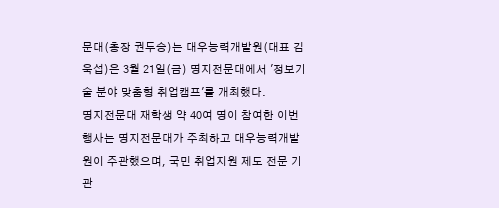문대(총장 권두승)는 대우능력개발원(대표 김욱섭)은 3월 21일(금) 명지전문대에서 '정보기술 분야 맞춤형 취업캠프'를 개최했다.
명지전문대 재학생 약 40여 명이 참여한 이번 행사는 명지전문대가 주최하고 대우능력개발원이 주관했으며, 국민 취업지원 제도 전문 기관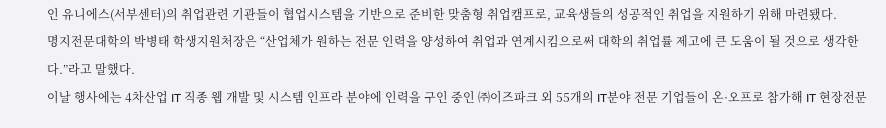인 유니에스(서부센터)의 취업관련 기관들이 협업시스템을 기반으로 준비한 맞춤형 취업캠프로, 교육생들의 성공적인 취업을 지원하기 위해 마련됐다.
명지전문대학의 박병태 학생지원처장은 “산업체가 원하는 전문 인력을 양성하여 취업과 연계시킴으로써 대학의 취업률 제고에 큰 도움이 될 것으로 생각한다.”라고 말했다.
이날 행사에는 4차산업 IT 직종 웹 개발 및 시스템 인프라 분야에 인력을 구인 중인 ㈜이즈파크 외 55개의 IT분야 전문 기업들이 온·오프로 참가해 IT 현장전문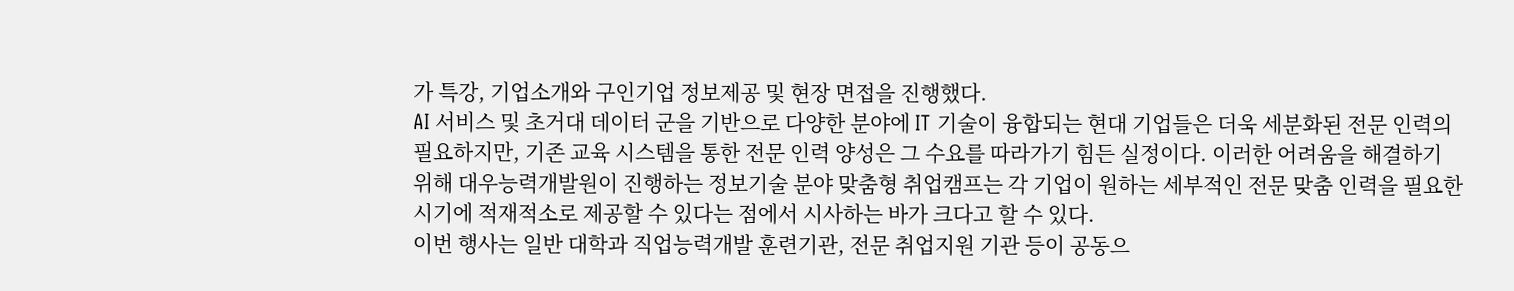가 특강, 기업소개와 구인기업 정보제공 및 현장 면접을 진행했다.
AI 서비스 및 초거대 데이터 군을 기반으로 다양한 분야에 IT 기술이 융합되는 현대 기업들은 더욱 세분화된 전문 인력의 필요하지만, 기존 교육 시스템을 통한 전문 인력 양성은 그 수요를 따라가기 힘든 실정이다. 이러한 어려움을 해결하기 위해 대우능력개발원이 진행하는 정보기술 분야 맞춤형 취업캠프는 각 기업이 원하는 세부적인 전문 맞춤 인력을 필요한 시기에 적재적소로 제공할 수 있다는 점에서 시사하는 바가 크다고 할 수 있다.
이번 행사는 일반 대학과 직업능력개발 훈련기관, 전문 취업지원 기관 등이 공동으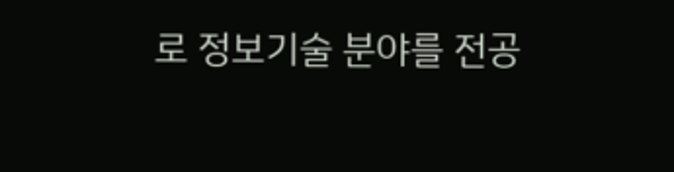로 정보기술 분야를 전공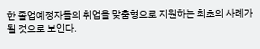한 졸업예정자들의 취업을 맞춤형으로 지원하는 최초의 사례가 될 것으로 보인다.